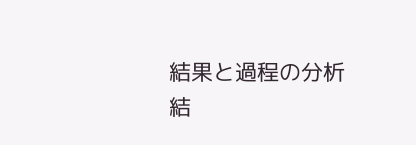結果と過程の分析
結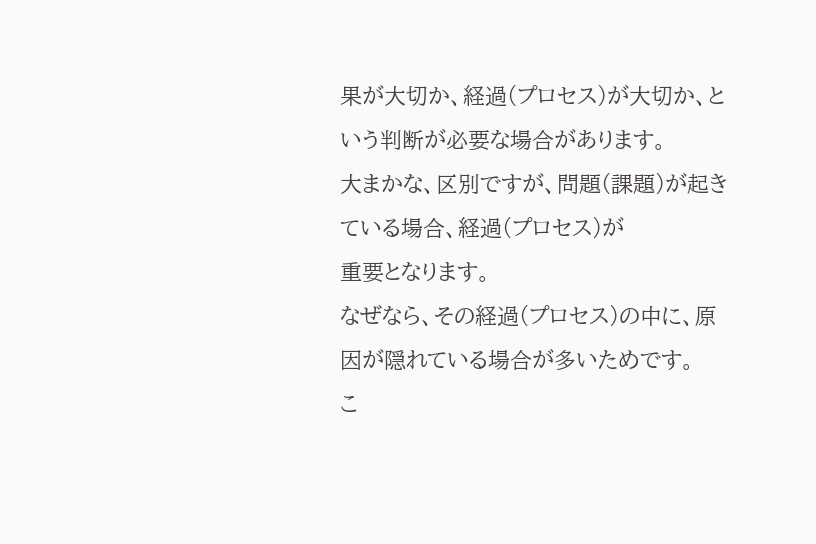果が大切か、経過(プロセス)が大切か、という判断が必要な場合があります。
大まかな、区別ですが、問題(課題)が起きている場合、経過(プロセス)が
重要となります。
なぜなら、その経過(プロセス)の中に、原因が隠れている場合が多いためです。
こ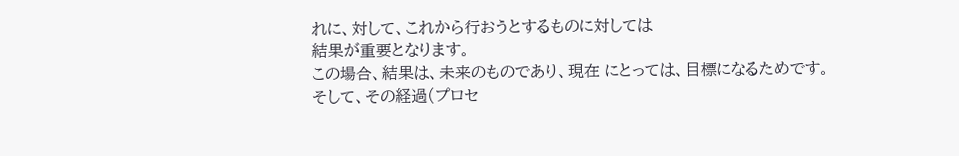れに、対して、これから行おうとするものに対しては
結果が重要となります。
この場合、結果は、未来のものであり、現在 にとっては、目標になるためです。
そして、その経過(プロセ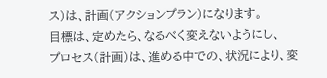ス)は、計画(アクションプラン)になります。
目標は、定めたら、なるべく変えないようにし、
プロセス(計画)は、進める中での、状況により、変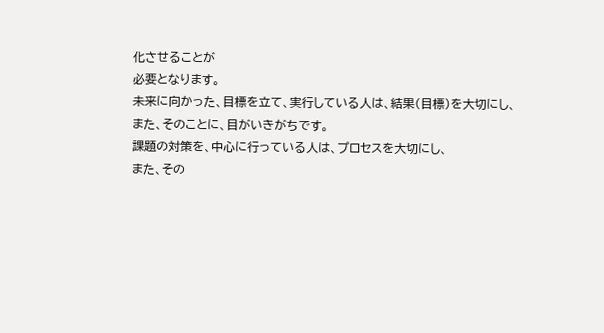化させることが
必要となります。
未来に向かった、目標を立て、実行している人は、結果(目標)を大切にし、
また、そのことに、目がいきがちです。
課題の対策を、中心に行っている人は、プロセスを大切にし、
また、その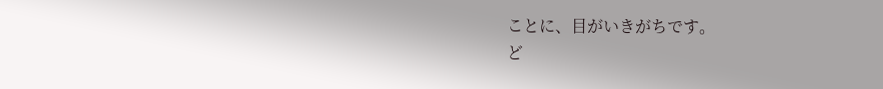ことに、目がいきがちです。
ど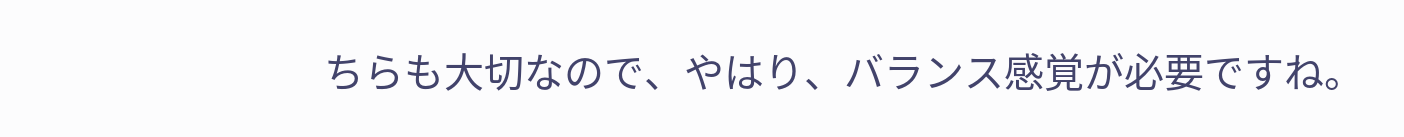ちらも大切なので、やはり、バランス感覚が必要ですね。